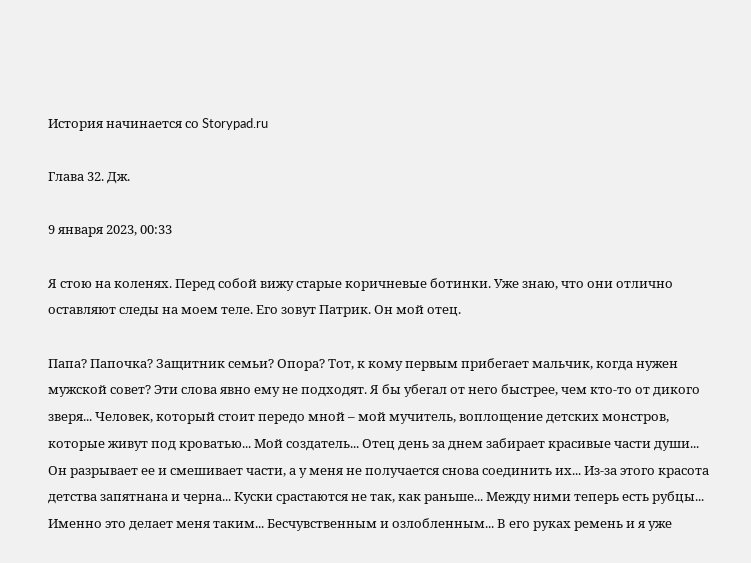История начинается со Storypad.ru

Глава 32. Дж.

9 января 2023, 00:33

Я стою на коленях. Перед собой вижу старые коричневые ботинки. Уже знаю, что они отлично оставляют следы на моем теле. Его зовут Патрик. Он мой отец.

Папа? Папочка? Защитник семьи? Опора? Тот, к кому первым прибегает мальчик, когда нужен мужской совет? Эти слова явно ему не подходят. Я бы убегал от него быстрее, чем кто-то от дикого зверя... Человек, который стоит передо мной – мой мучитель, воплощение детских монстров, которые живут под кроватью... Мой создатель... Отец день за днем забирает красивые части души... Он разрывает ее и смешивает части, а у меня не получается снова соединить их... Из-за этого красота детства запятнана и черна... Куски срастаются не так, как раньше... Между ними теперь есть рубцы... Именно это делает меня таким... Бесчувственным и озлобленным... В его руках ремень и я уже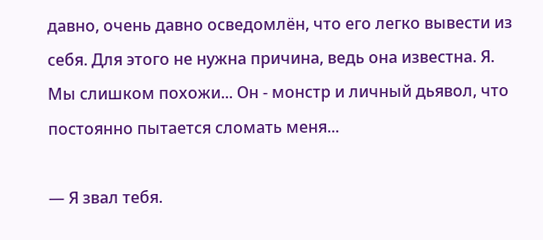давно, очень давно осведомлён, что его легко вывести из себя. Для этого не нужна причина, ведь она известна. Я. Мы слишком похожи... Он - монстр и личный дьявол, что постоянно пытается сломать меня...

— Я звал тебя.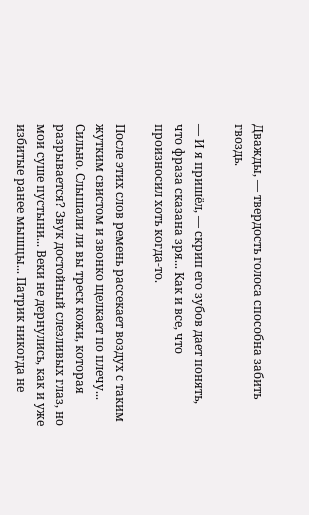Дважды, — твердость голоса способна забить гвоздь.

— И я пришёл, — скрип его зубов дает понять, что фраза сказана зря... Как и все, что произносил хоть когда-то.

После этих слов ремень рассекает воздух с таким жутким свистом и звонко щелкает по плечу... Сильно. Слышали ли вы треск кожи, которая разрывается? Звук достойный слезливых глаз, но мои суше пустыни... Веки не дернулись, как и уже избитые ранее мышцы... Патрик никогда не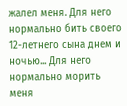жалел меня. Для него нормально бить своего 12-летнего сына днем и ночью... Для него нормально морить меня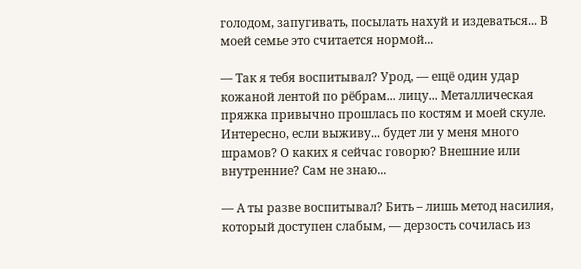голодом, запугивать, посылать нахуй и издеваться... В моей семье это считается нормой...

— Так я тебя воспитывал? Урод, — ещё один удар кожаной лентой по рёбрам... лицу... Металлическая пряжка привычно прошлась по костям и моей скуле. Интересно, если выживу... будет ли у меня много шрамов? О каких я сейчас говорю? Внешние или внутренние? Сам не знаю...

— А ты разве воспитывал? Бить – лишь метод насилия, который доступен слабым, — дерзость сочилась из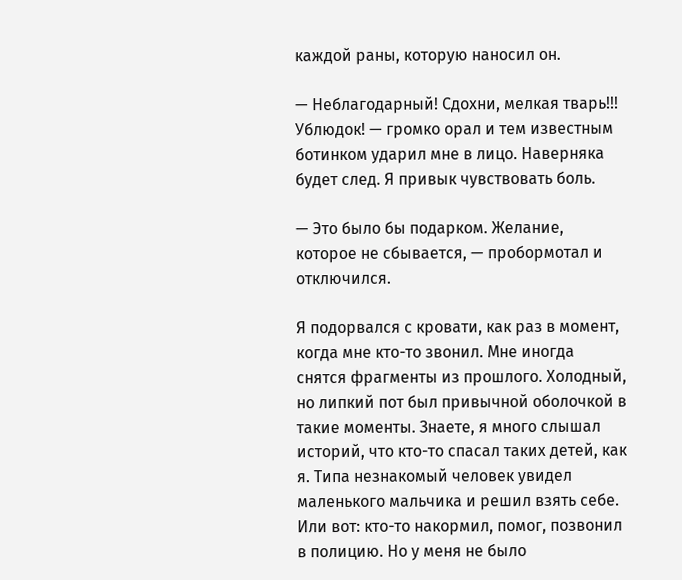каждой раны, которую наносил он.

— Неблагодарный! Сдохни, мелкая тварь!!! Ублюдок! — громко орал и тем известным ботинком ударил мне в лицо. Наверняка будет след. Я привык чувствовать боль.

— Это было бы подарком. Желание, которое не сбывается, — пробормотал и отключился.

Я подорвался с кровати, как раз в момент, когда мне кто-то звонил. Мне иногда снятся фрагменты из прошлого. Холодный, но липкий пот был привычной оболочкой в такие моменты. Знаете, я много слышал историй, что кто-то спасал таких детей, как я. Типа незнакомый человек увидел маленького мальчика и решил взять себе. Или вот: кто-то накормил, помог, позвонил в полицию. Но у меня не было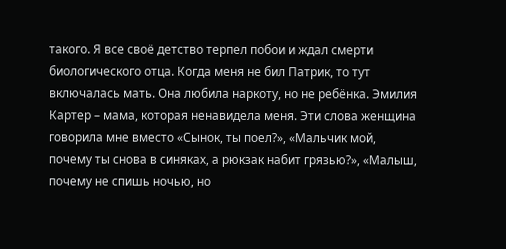такого. Я все своё детство терпел побои и ждал смерти биологического отца. Когда меня не бил Патрик, то тут включалась мать. Она любила наркоту, но не ребёнка. Эмилия Картер – мама, которая ненавидела меня. Эти слова женщина говорила мне вместо «Сынок, ты поел?», «Мальчик мой, почему ты снова в синяках, а рюкзак набит грязью?», «Малыш, почему не спишь ночью, но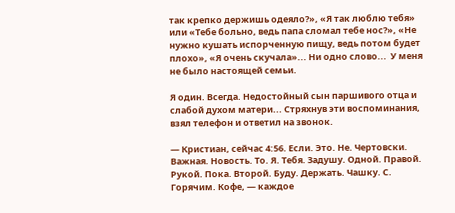так крепко держишь одеяло?», «Я так люблю тебя» или «Тебе больно, ведь папа сломал тебе нос?», «Не нужно кушать испорченную пищу, ведь потом будет плохо», «Я очень скучала»... Ни одно слово...  У меня не было настоящей семьи.

Я один. Всегда. Недостойный сын паршивого отца и слабой духом матери... Стряхнув эти воспоминания, взял телефон и ответил на звонок.

— Кристиан, сейчас 4:56. Если. Это. Не. Чертовски. Важная. Новость. То. Я. Тебя. Задушу. Одной. Правой. Рукой. Пока. Второй. Буду. Держать. Чашку. С. Горячим. Кофе, — каждое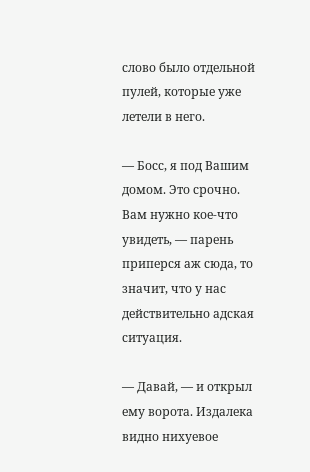слово было отдельной пулей, которые уже летели в него.

— Босс, я под Вашим домом. Это срочно. Вам нужно кое-что увидеть, — парень приперся аж сюда, то значит, что у нас действительно адская ситуация.

— Давай, — и открыл ему ворота. Издалека видно нихуевое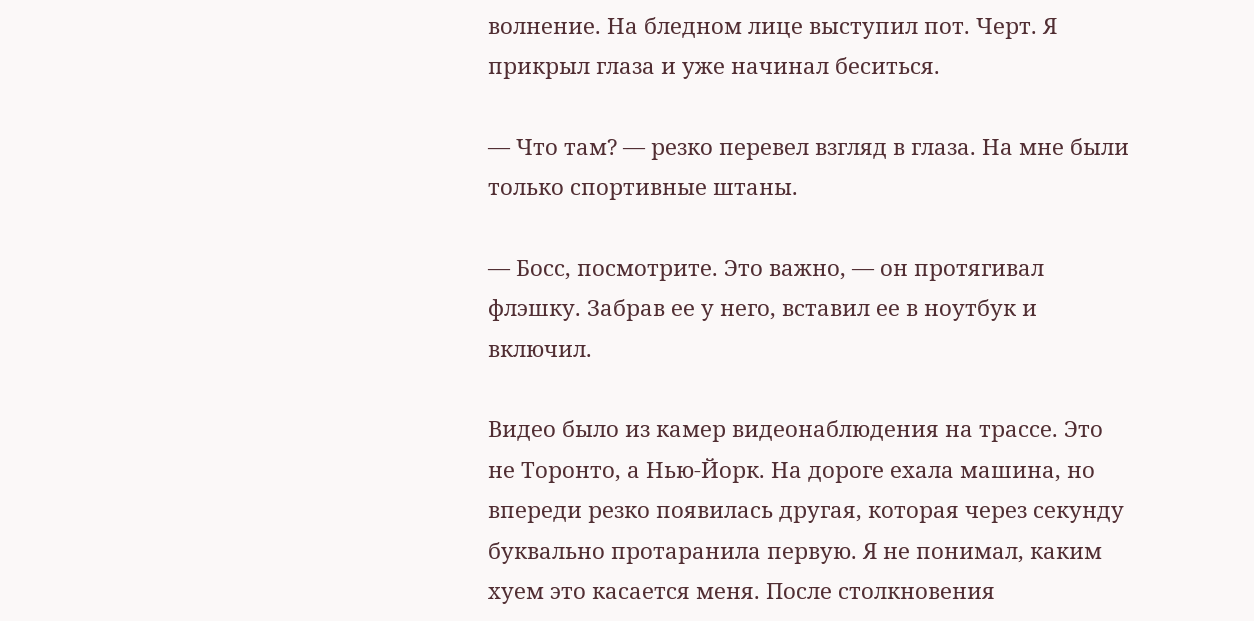волнение. На бледном лице выступил пот. Черт. Я прикрыл глаза и уже начинал беситься.

— Что там? — резко перевел взгляд в глаза. На мне были только спортивные штаны.

— Босс, посмотрите. Это важно, — он протягивал флэшку. Забрав ее у него, вставил ее в ноутбук и включил.

Видео было из камер видеонаблюдения на трассе. Это не Торонто, а Нью-Йорк. На дороге ехала машина, но впереди резко появилась другая, которая через секунду буквально протаранила первую. Я не понимал, каким хуем это касается меня. После столкновения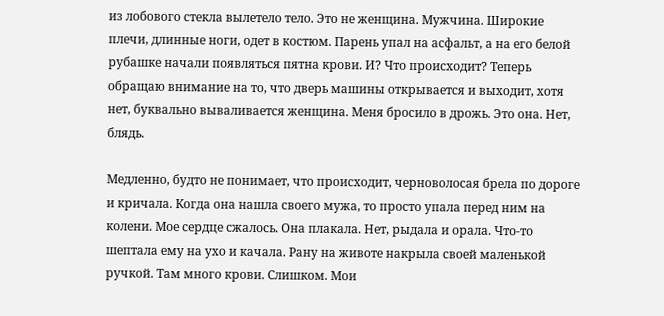из лобового стекла вылетело тело. Это не женщина. Мужчина. Широкие плечи, длинные ноги, одет в костюм. Парень упал на асфальт, а на его белой рубашке начали появляться пятна крови. И? Что происходит? Теперь обращаю внимание на то, что дверь машины открывается и выходит, хотя нет, буквально вываливается женщина. Меня бросило в дрожь. Это она. Нет, блядь.

Медленно, будто не понимает, что происходит, черноволосая брела по дороге и кричала. Когда она нашла своего мужа, то просто упала перед ним на колени. Мое сердце сжалось. Она плакала. Нет, рыдала и орала. Что-то шептала ему на ухо и качала. Рану на животе накрыла своей маленькой ручкой. Там много крови. Слишком. Мои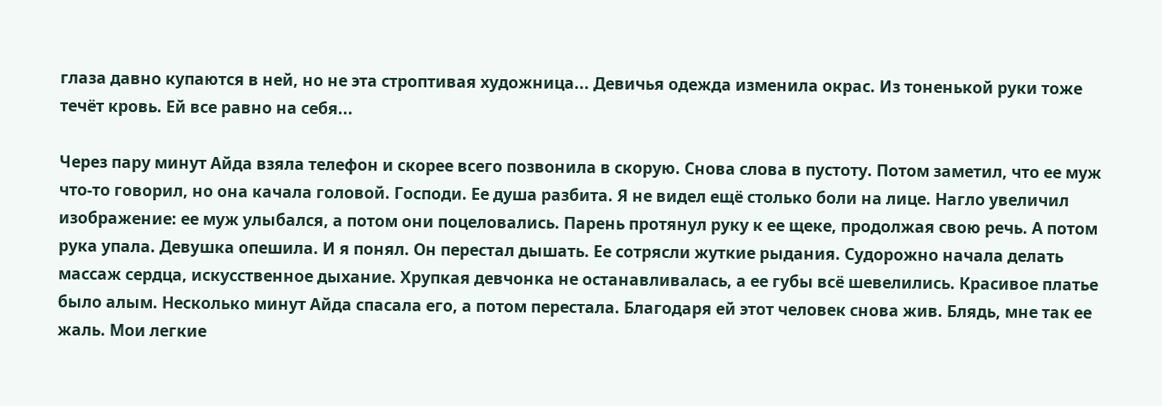глаза давно купаются в ней, но не эта строптивая художница... Девичья одежда изменила окрас. Из тоненькой руки тоже течёт кровь. Ей все равно на себя...

Через пару минут Айда взяла телефон и скорее всего позвонила в скорую. Снова слова в пустоту. Потом заметил, что ее муж что-то говорил, но она качала головой. Господи. Ее душа разбита. Я не видел ещё столько боли на лице. Нагло увеличил изображение: ее муж улыбался, а потом они поцеловались. Парень протянул руку к ее щеке, продолжая свою речь. А потом рука упала. Девушка опешила. И я понял. Он перестал дышать. Ее сотрясли жуткие рыдания. Судорожно начала делать массаж сердца, искусственное дыхание. Хрупкая девчонка не останавливалась, а ее губы всё шевелились. Красивое платье было алым. Несколько минут Айда спасала его, а потом перестала. Благодаря ей этот человек снова жив. Блядь, мне так ее жаль. Мои легкие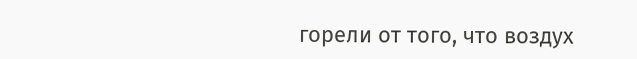горели от того, что воздух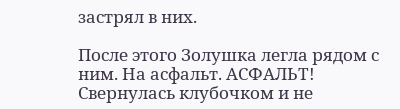застрял в них.

После этого Золушка легла рядом с ним. На асфальт. АСФАЛЬТ! Свернулась клубочком и не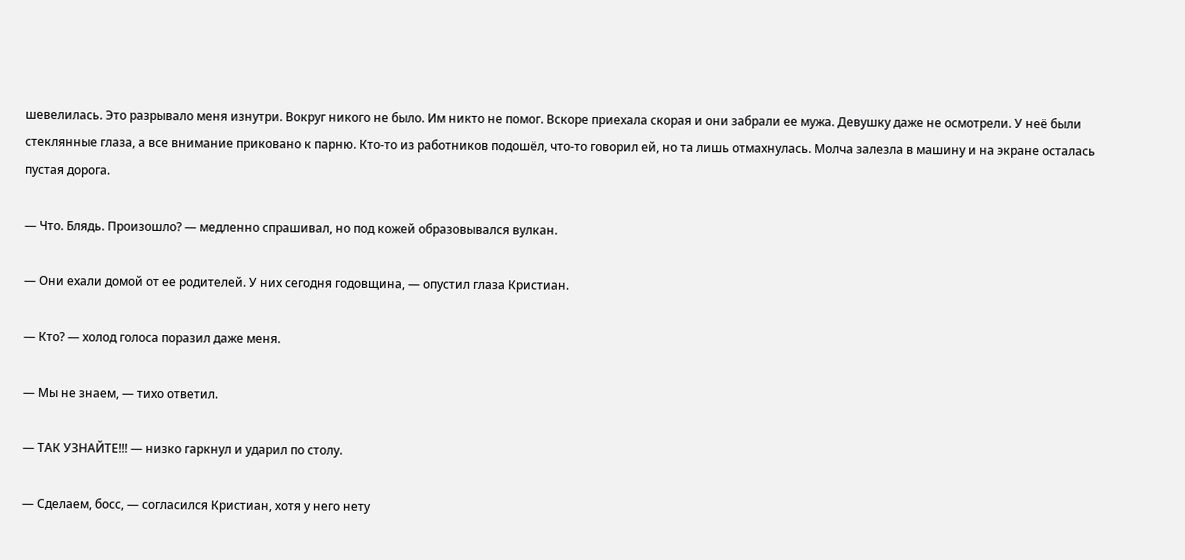шевелилась. Это разрывало меня изнутри. Вокруг никого не было. Им никто не помог. Вскоре приехала скорая и они забрали ее мужа. Девушку даже не осмотрели. У неё были стеклянные глаза, а все внимание приковано к парню. Кто-то из работников подошёл, что-то говорил ей, но та лишь отмахнулась. Молча залезла в машину и на экране осталась пустая дорога.

— Что. Блядь. Произошло? — медленно спрашивал, но под кожей образовывался вулкан.

— Они ехали домой от ее родителей. У них сегодня годовщина, — опустил глаза Кристиан.

— Кто? — холод голоса поразил даже меня.

— Мы не знаем, — тихо ответил.

— ТАК УЗНАЙТЕ!!! — низко гаркнул и ударил по столу.

— Сделаем, босс, — согласился Кристиан, хотя у него нету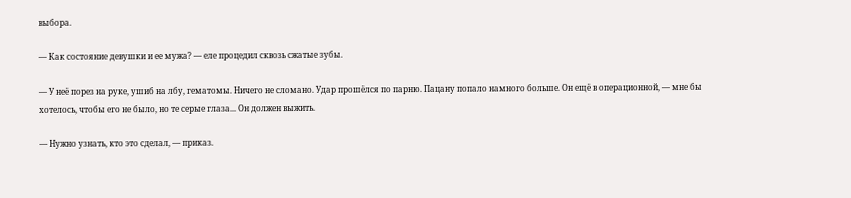выбора.

— Как состояние девушки и ее мужа? — еле процедил сквозь сжатые зубы.

— У неё порез на руке, ушиб на лбу, гематомы. Ничего не сломано. Удар прошёлся по парню. Пацану попало намного больше. Он ещё в операционной, — мне бы хотелось, чтобы его не было, но те серые глаза... Он должен выжить.

— Нужно узнать, кто это сделал, — приказ.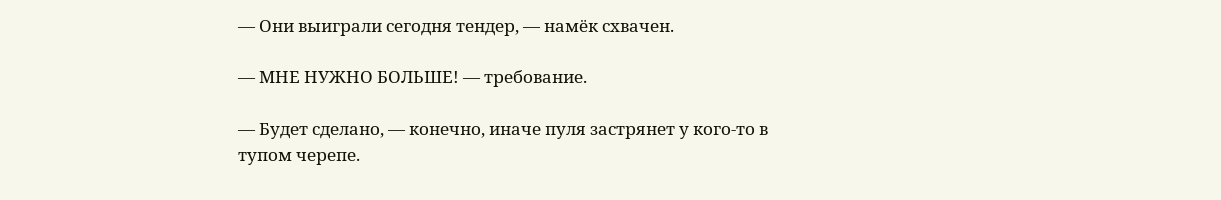— Они выиграли сегодня тендер, — намёк схвачен.

— МНЕ НУЖНО БОЛЬШЕ! — требование.

— Будет сделано, — конечно, иначе пуля застрянет у кого-то в тупом черепе.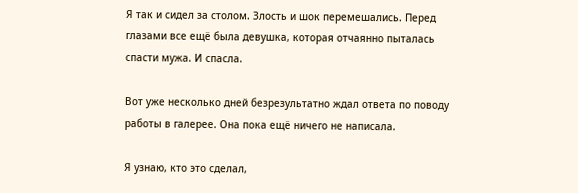Я так и сидел за столом. Злость и шок перемешались. Перед глазами все ещё была девушка, которая отчаянно пыталась спасти мужа. И спасла.

Вот уже несколько дней безрезультатно ждал ответа по поводу работы в галерее. Она пока ещё ничего не написала.

Я узнаю, кто это сделал,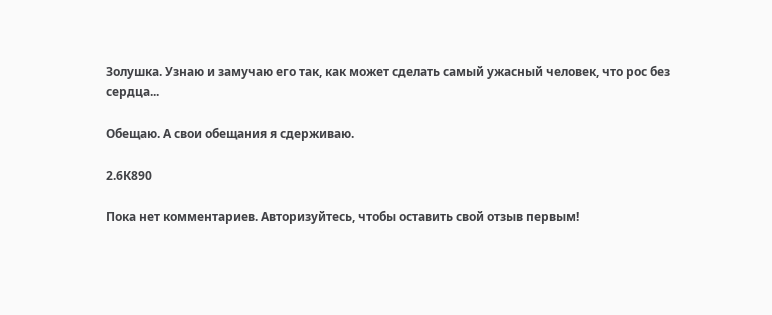Золушка. Узнаю и замучаю его так, как может сделать самый ужасный человек, что рос без сердца...

Обещаю. А свои обещания я сдерживаю.

2.6К890

Пока нет комментариев. Авторизуйтесь, чтобы оставить свой отзыв первым!